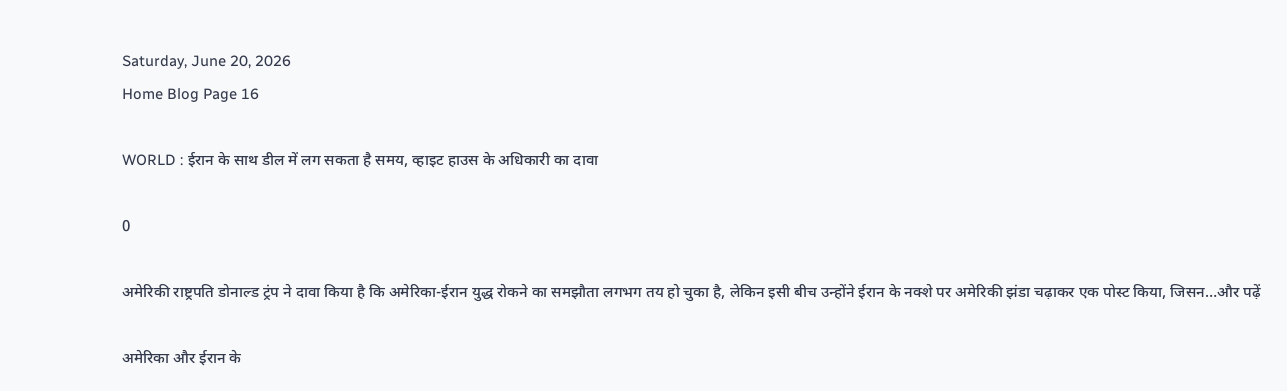Saturday, June 20, 2026
Home Blog Page 16

WORLD : ईरान के साथ डील में लग सकता है समय, व्हाइट हाउस के अधिकारी का दावा

0

अमेरिकी राष्ट्रपति डोनाल्ड ट्रंप ने दावा किया है कि अमेरिका-ईरान युद्ध रोकने का समझौता लगभग तय हो चुका है, लेकिन इसी बीच उन्होंने ईरान के नक्शे पर अमेरिकी झंडा चढ़ाकर एक पोस्ट किया, जिसन…और पढ़ें

अमेरिका और ईरान के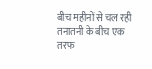बीच महीनों से चल रही तनातनी के बीच एक तरफ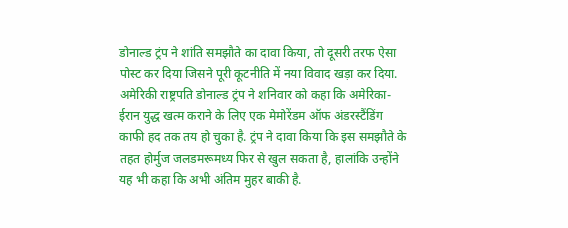डोनाल्ड ट्रंप ने शांति समझौते का दावा किया, तो दूसरी तरफ ऐसा पोस्ट कर दिया जिसने पूरी कूटनीति में नया विवाद खड़ा कर दिया. अमेरिकी राष्ट्रपति डोनाल्ड ट्रंप ने शनिवार को कहा कि अमेरिका-ईरान युद्ध खत्म कराने के लिए एक मेमोरेंडम ऑफ अंडरस्टैंडिंग काफी हद तक तय हो चुका है. ट्रंप ने दावा किया कि इस समझौते के तहत होर्मुज जलडमरूमध्य फिर से खुल सकता है, हालांकि उन्होंने यह भी कहा कि अभी अंतिम मुहर बाकी है.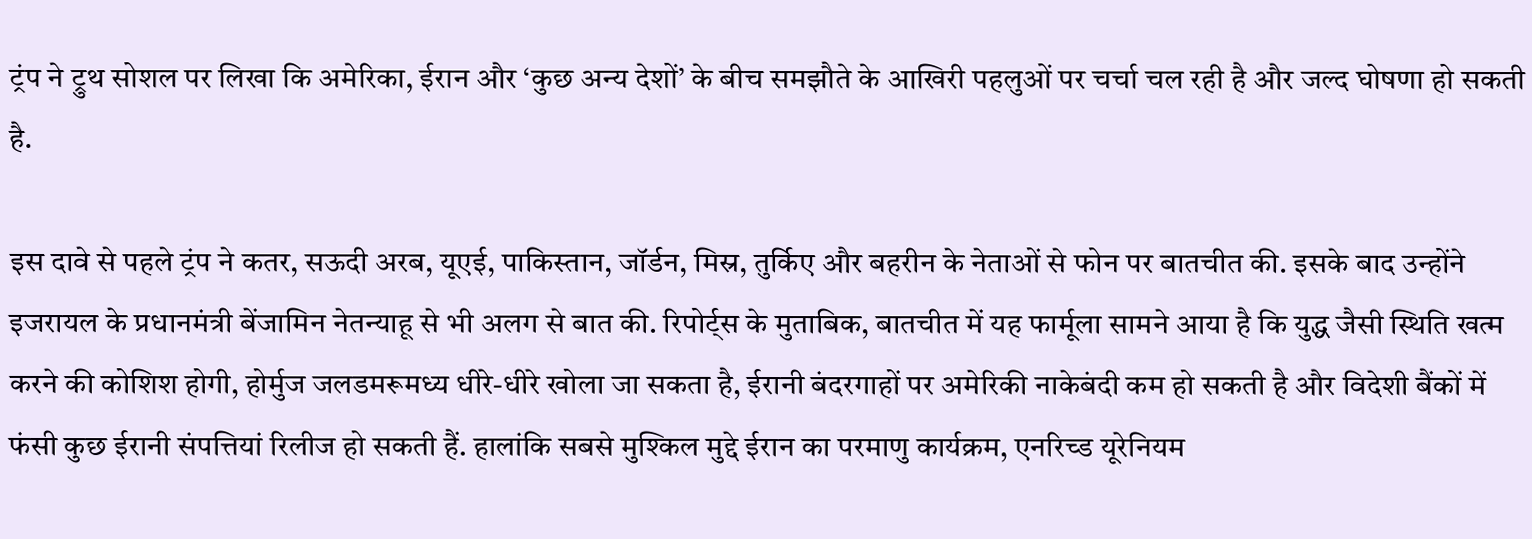ट्रंप ने ट्रुथ सोशल पर लिखा कि अमेरिका, ईरान और ‘कुछ अन्य देशों’ के बीच समझौते के आखिरी पहलुओं पर चर्चा चल रही है और जल्द घोषणा हो सकती है.

इस दावे से पहले ट्रंप ने कतर, सऊदी अरब, यूएई, पाकिस्तान, जॉर्डन, मिस्र, तुर्किए और बहरीन के नेताओं से फोन पर बातचीत की. इसके बाद उन्होंने इजरायल के प्रधानमंत्री बेंजामिन नेतन्याहू से भी अलग से बात की. रिपोर्ट्स के मुताबिक, बातचीत में यह फार्मूला सामने आया है कि युद्ध जैसी स्थिति खत्म करने की कोशिश होगी, होर्मुज जलडमरूमध्य धीरे-धीरे खोला जा सकता है, ईरानी बंदरगाहों पर अमेरिकी नाकेबंदी कम हो सकती है और विदेशी बैंकों में फंसी कुछ ईरानी संपत्तियां रिलीज हो सकती हैं. हालांकि सबसे मुश्किल मुद्दे ईरान का परमाणु कार्यक्रम, एनरिच्ड यूरेनियम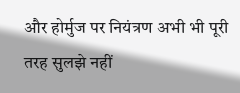और होर्मुज पर नियंत्रण अभी भी पूरी तरह सुलझे नहीं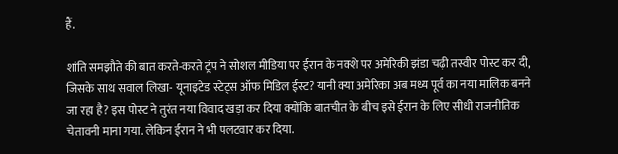हैं.

शांति समझौते की बात करते-करते ट्रंप ने सोशल मीडिया पर ईरान के नक्शे पर अमेरिकी झंडा चढ़ी तस्वीर पोस्ट कर दी, जिसके साथ सवाल लिखा- यूनाइटेड स्टेट्स ऑफ मिडिल ईस्ट? यानी क्या अमेरिका अब मध्य पूर्व का नया मालिक बनने जा रहा है? इस पोस्ट ने तुरंत नया विवाद खड़ा कर दिया क्योंकि बातचीत के बीच इसे ईरान के लिए सीधी राजनीतिक चेतावनी माना गया. लेकिन ईरान ने भी पलटवार कर दिया.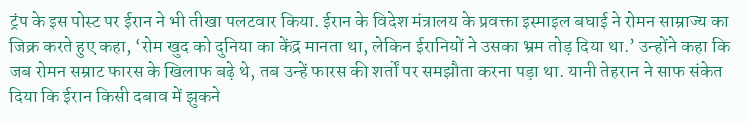ट्रंप के इस पोस्ट पर ईरान ने भी तीखा पलटवार किया. ईरान के विदेश मंत्रालय के प्रवक्ता इस्माइल बघाई ने रोमन साम्राज्य का जिक्र करते हुए कहा, ‘रोम खुद को दुनिया का केंद्र मानता था, लेकिन ईरानियों ने उसका भ्रम तोड़ दिया था.’ उन्होंने कहा कि जब रोमन सम्राट फारस के खिलाफ बढ़े थे, तब उन्हें फारस की शर्तों पर समझौता करना पड़ा था. यानी तेहरान ने साफ संकेत दिया कि ईरान किसी दबाव में झुकने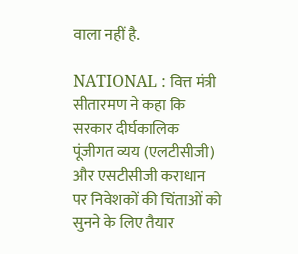वाला नहीं है.

NATIONAL : वित्त मंत्री सीतारमण ने कहा कि सरकार दीर्घकालिक पूंजीगत व्यय (एलटीसीजी) और एसटीसीजी कराधान पर निवेशकों की चिंताओं को सुनने के लिए तैयार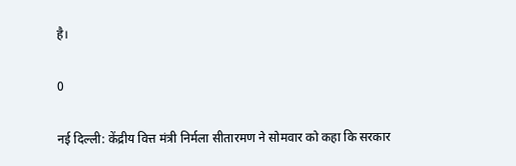है।

0

नई दिल्ली: केंद्रीय वित्त मंत्री निर्मला सीतारमण ने सोमवार को कहा कि सरकार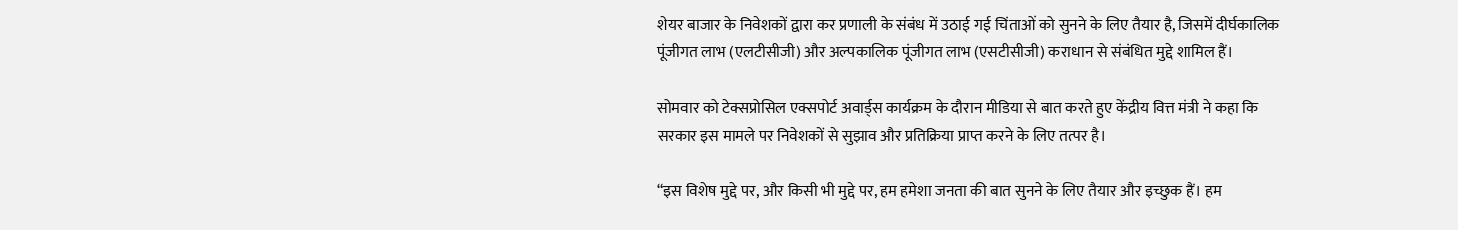शेयर बाजार के निवेशकों द्वारा कर प्रणाली के संबंध में उठाई गई चिंताओं को सुनने के लिए तैयार है, जिसमें दीर्घकालिक पूंजीगत लाभ (एलटीसीजी) और अल्पकालिक पूंजीगत लाभ (एसटीसीजी) कराधान से संबंधित मुद्दे शामिल हैं।

सोमवार को टेक्सप्रोसिल एक्सपोर्ट अवार्ड्स कार्यक्रम के दौरान मीडिया से बात करते हुए केंद्रीय वित्त मंत्री ने कहा कि सरकार इस मामले पर निवेशकों से सुझाव और प्रतिक्रिया प्राप्त करने के लिए तत्पर है।

“इस विशेष मुद्दे पर, और किसी भी मुद्दे पर, हम हमेशा जनता की बात सुनने के लिए तैयार और इच्छुक हैं। हम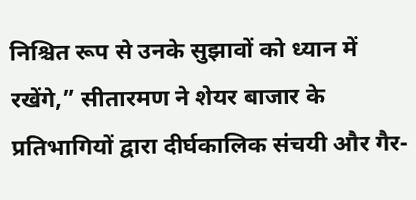निश्चित रूप से उनके सुझावों को ध्यान में रखेंगे,” सीतारमण ने शेयर बाजार के प्रतिभागियों द्वारा दीर्घकालिक संचयी और गैर-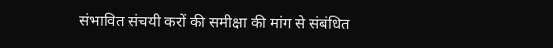संभावित संचयी करों की समीक्षा की मांग से संबंधित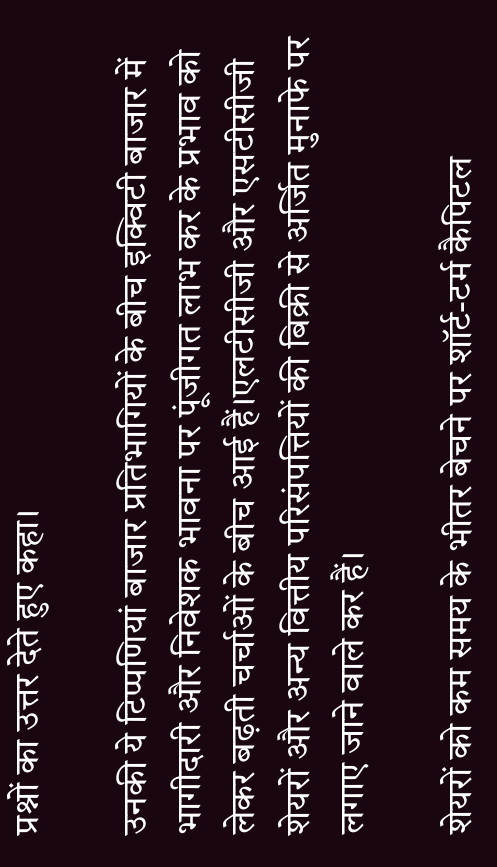प्रश्नों का उत्तर देते हुए कहा।

उनकी ये टिप्पणियां बाजार प्रतिभागियों के बीच इक्विटी बाजार में भागीदारी और निवेशक भावना पर पूंजीगत लाभ कर के प्रभाव को लेकर बढ़ती चर्चाओं के बीच आई हैं।एलटीसीजी और एसटीसीजी शेयरों और अन्य वित्तीय परिसंपत्तियों की बिक्री से अर्जित मुनाफे पर लगाए जाने वाले कर हैं।

शेयरों को कम समय के भीतर बेचने पर शॉर्ट-टर्म कैपिटल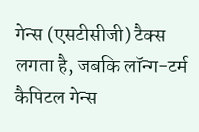गेन्स (एसटीसीजी) टैक्स लगता है, जबकि लॉन्ग-टर्म कैपिटल गेन्स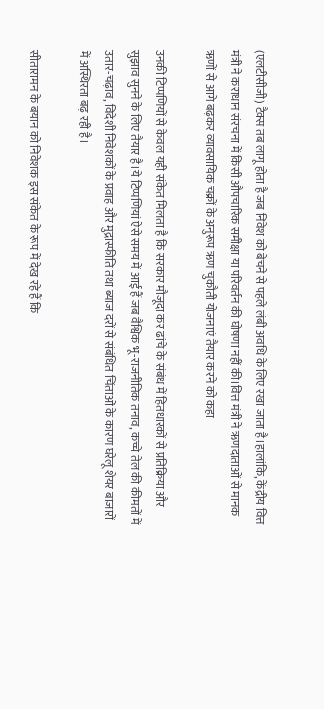(एलटीसीजी) टैक्स तब लागू होता है जब निवेश को बेचने से पहले लंबी अवधि के लिए रखा जाता है।हालांकि, केंद्रीय वित्त मंत्री ने कराधान संरचना में किसी औपचारिक समीक्षा या परिवर्तन की घोषणा नहीं की।वित्त मंत्री ने ऋणदाताओं से मानक ऋणों से आगे बढ़कर व्यावसायिक चक्रों के अनुरूप ऋण चुकौती योजनाएं तैयार करने को कहा

उनकी टिप्पणियों से केवल यही संकेत मिलता है कि सरकार मौजूदा कर ढांचे के संबंध में हितधारकों से प्रतिक्रिया और सुझाव सुनने के लिए तैयार है।ये टिप्पणियां ऐसे समय में आई हैं जब वैश्विक भू-राजनीतिक तनाव, कच्चे तेल की कीमतों में उतार-चढ़ाव, विदेशी निवेशकों के प्रवाह और मुद्रास्फीति तथा ब्याज दरों से संबंधित चिंताओं के कारण घरेलू शेयर बाजारों में अस्थिरता बढ़ रही है।

सीतारामन के बयान को निवेशक इस संकेत के रूप में देख रहे हैं कि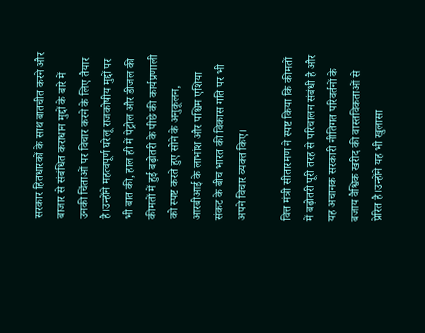सरकार हितधारकों के साथ बातचीत करने और बाजार से संबंधित कराधान मुद्दों के बारे में उनकी चिंताओं पर विचार करने के लिए तैयार है।उन्होंने महत्वपूर्ण घरेलू राजकोषीय मुद्दों पर भी बात की, हाल ही में पेट्रोल और डीजल की कीमतों में हुई बढ़ोतरी के पीछे की कार्यप्रणाली को स्पष्ट करते हुए सोने के अनुकूलन, आरबीआई के लाभांश और पश्चिम एशिया संकट के बीच भारत की विकास गति पर भी अपने विचार व्यक्त किए।

वित्त मंत्री सीतारमण ने स्पष्ट किया कि कीमतों में बढ़ोतरी पूरी तरह से परिचालन संबंधी है और यह अचानक सरकारी नीतिगत परिवर्तनों के बजाय वैश्विक खरीद की वास्तविकताओं से प्रेरित है।उन्होंने यह भी खुलासा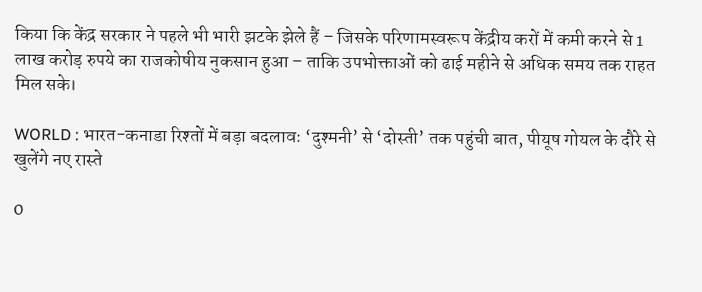किया कि केंद्र सरकार ने पहले भी भारी झटके झेले हैं – जिसके परिणामस्वरूप केंद्रीय करों में कमी करने से 1 लाख करोड़ रुपये का राजकोषीय नुकसान हुआ – ताकि उपभोक्ताओं को ढाई महीने से अधिक समय तक राहत मिल सके।

WORLD : भारत-कनाडा रिश्तों में बड़ा बदलावः ‘दुश्मनी’ से ‘दोस्ती’ तक पहुंची बात, पीयूष गोयल के दौरे से खुलेंगे नए रास्ते

0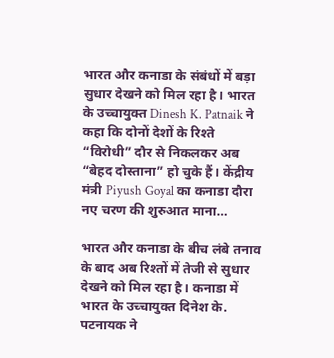भारत और कनाडा के संबंधों में बड़ा सुधार देखने को मिल रहा है। भारत के उच्चायुक्त Dinesh K. Patnaik ने कहा कि दोनों देशों के रिश्ते “विरोधी” दौर से निकलकर अब “बेहद दोस्ताना” हो चुके हैं। केंद्रीय मंत्री Piyush Goyal का कनाडा दौरा नए चरण की शुरुआत माना…

भारत और कनाडा के बीच लंबे तनाव के बाद अब रिश्तों में तेजी से सुधार देखने को मिल रहा है। कनाडा में भारत के उच्चायुक्त दिनेश के. पटनायक ने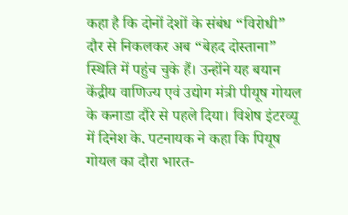कहा है कि दोनों देशों के संबंध “विरोधी” दौर से निकलकर अब “बेहद दोस्ताना” स्थिति में पहुंच चुके हैं। उन्होंने यह बयान केंद्रीय वाणिज्य एवं उद्योग मंत्री पीयूष गोयल के कनाडा दौरे से पहले दिया। विशेष इंटरव्यू में दिनेश के. पटनायक ने कहा कि पियूष गोयल का दौरा भारत-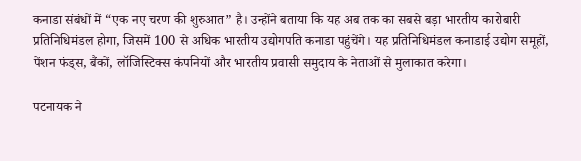कनाडा संबंधों में “एक नए चरण की शुरुआत” है। उन्होंने बताया कि यह अब तक का सबसे बड़ा भारतीय कारोबारी प्रतिनिधिमंडल होगा, जिसमें 100 से अधिक भारतीय उद्योगपति कनाडा पहुंचेंगे। यह प्रतिनिधिमंडल कनाडाई उद्योग समूहों, पेंशन फंड्स, बैंकों, लॉजिस्टिक्स कंपनियों और भारतीय प्रवासी समुदाय के नेताओं से मुलाकात करेगा।

पटनायक ने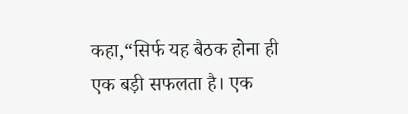कहा,“सिर्फ यह बैठक होना ही एक बड़ी सफलता है। एक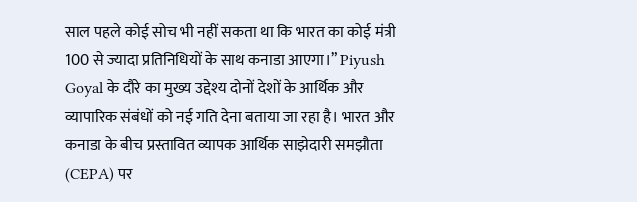साल पहले कोई सोच भी नहीं सकता था कि भारत का कोई मंत्री 100 से ज्यादा प्रतिनिधियों के साथ कनाडा आएगा।” Piyush Goyal के दौरे का मुख्य उद्देश्य दोनों देशों के आर्थिक और व्यापारिक संबंधों को नई गति देना बताया जा रहा है। भारत और कनाडा के बीच प्रस्तावित व्यापक आर्थिक साझेदारी समझौता (CEPA) पर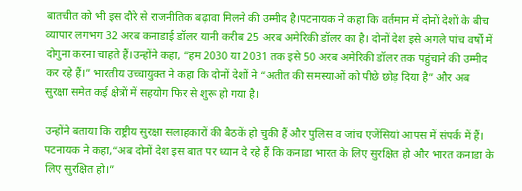बातचीत को भी इस दौरे से राजनीतिक बढ़ावा मिलने की उम्मीद है।पटनायक ने कहा कि वर्तमान में दोनों देशों के बीच व्यापार लगभग 32 अरब कनाडाई डॉलर यानी करीब 25 अरब अमेरिकी डॉलर का है। दोनों देश इसे अगले पांच वर्षों में दोगुना करना चाहते हैं।उन्होंने कहा, “हम 2030 या 2031 तक इसे 50 अरब अमेरिकी डॉलर तक पहुंचाने की उम्मीद कर रहे हैं।” भारतीय उच्चायुक्त ने कहा कि दोनों देशों ने “अतीत की समस्याओं को पीछे छोड़ दिया है” और अब सुरक्षा समेत कई क्षेत्रों में सहयोग फिर से शुरू हो गया है।

उन्होंने बताया कि राष्ट्रीय सुरक्षा सलाहकारों की बैठकें हो चुकी हैं और पुलिस व जांच एजेंसियां आपस में संपर्क में हैं। पटनायक ने कहा,“अब दोनों देश इस बात पर ध्यान दे रहे हैं कि कनाडा भारत के लिए सुरक्षित हो और भारत कनाडा के लिए सुरक्षित हो।”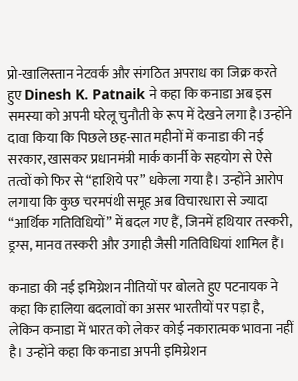प्रो-खालिस्तान नेटवर्क और संगठित अपराध का जिक्र करते हुए Dinesh K. Patnaik ने कहा कि कनाडा अब इस समस्या को अपनी घरेलू चुनौती के रूप में देखने लगा है।उन्होंने दावा किया कि पिछले छह-सात महीनों में कनाडा की नई सरकार, खासकर प्रधानमंत्री मार्क कार्नी के सहयोग से ऐसे तत्वों को फिर से “हाशिये पर” धकेला गया है। उन्होंने आरोप लगाया कि कुछ चरमपंथी समूह अब विचारधारा से ज्यादा “आर्थिक गतिविधियों” में बदल गए हैं, जिनमें हथियार तस्करी, ड्रग्स, मानव तस्करी और उगाही जैसी गतिविधियां शामिल हैं।

कनाडा की नई इमिग्रेशन नीतियों पर बोलते हुए पटनायक ने कहा कि हालिया बदलावों का असर भारतीयों पर पड़ा है, लेकिन कनाडा में भारत को लेकर कोई नकारात्मक भावना नहीं है। उन्होंने कहा कि कनाडा अपनी इमिग्रेशन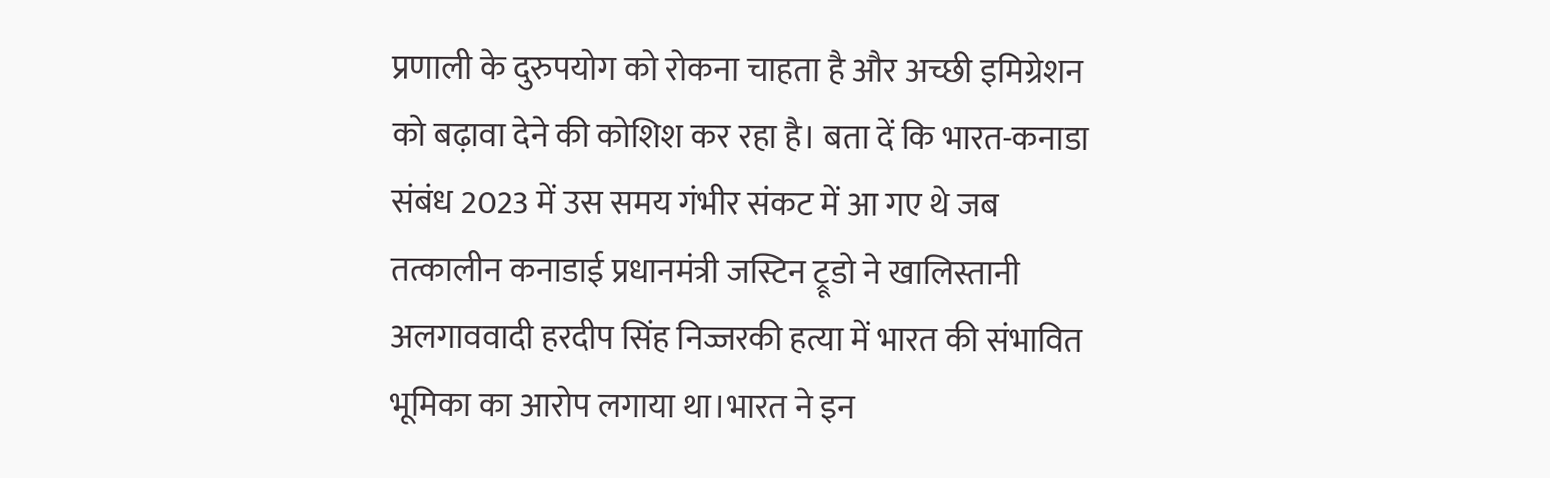प्रणाली के दुरुपयोग को रोकना चाहता है और अच्छी इमिग्रेशन को बढ़ावा देने की कोशिश कर रहा है। बता दें कि भारत-कनाडा संबंध 2023 में उस समय गंभीर संकट में आ गए थे जब तत्कालीन कनाडाई प्रधानमंत्री जस्टिन ट्रूडो ने खालिस्तानी अलगाववादी हरदीप सिंह निज्जरकी हत्या में भारत की संभावित भूमिका का आरोप लगाया था।भारत ने इन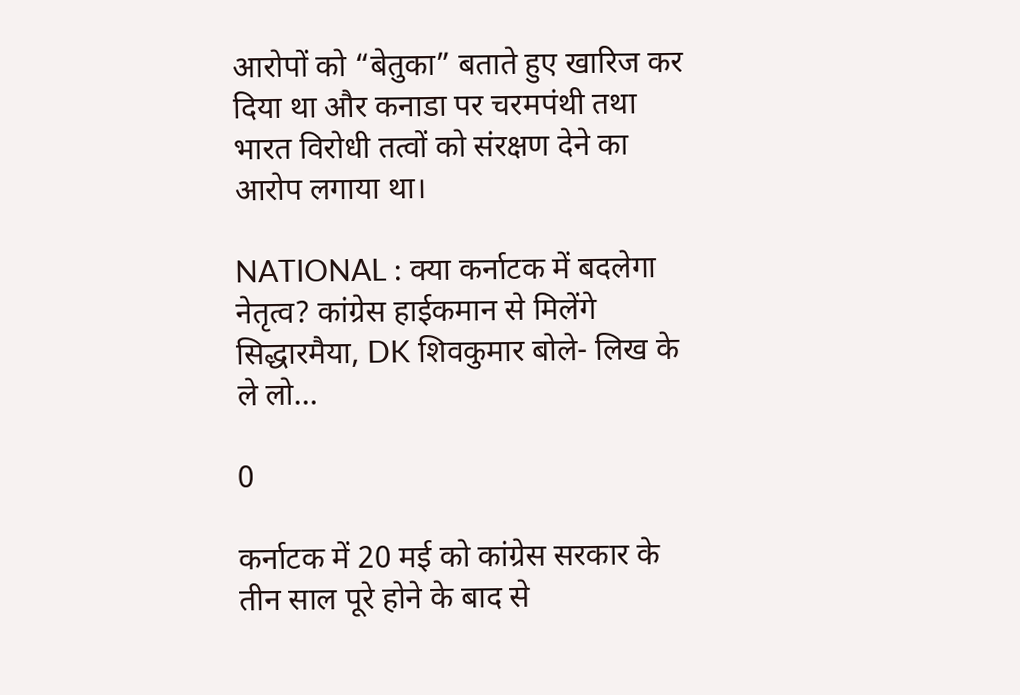आरोपों को “बेतुका” बताते हुए खारिज कर दिया था और कनाडा पर चरमपंथी तथा भारत विरोधी तत्वों को संरक्षण देने का आरोप लगाया था।

NATIONAL : क्या कर्नाटक में बदलेगा नेतृत्व? कांग्रेस हाईकमान से मिलेंगे सिद्धारमैया, DK शिवकुमार बोले- लिख के ले लो…

0

कर्नाटक में 20 मई को कांग्रेस सरकार के तीन साल पूरे होने के बाद से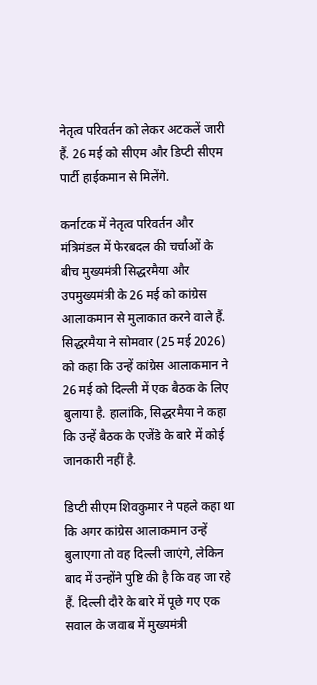नेतृत्व परिवर्तन को लेकर अटकलें जारी हैं. 26 मई को सीएम और डिप्टी सीएम पार्टी हाईकमान से मिलेंगे.

कर्नाटक में नेतृत्व परिवर्तन और मंत्रिमंडल में फेरबदल की चर्चाओं के बीच मुख्यमंत्री सिद्धरमैया और उपमुख्यमंत्री के 26 मई को कांग्रेस आलाकमान से मुलाकात करने वाले हैं. सिद्धरमैया ने सोमवार (25 मई 2026) को कहा कि उन्हें कांग्रेस आलाकमान ने 26 मई को दिल्ली में एक बैठक के लिए बुलाया है. हालांकि, सिद्धरमैया ने कहा कि उन्हें बैठक के एजेंडे के बारे में कोई जानकारी नहीं है.

डिप्टी सीएम शिवकुमार ने पहले कहा था कि अगर कांग्रेस आलाकमान उन्हें बुलाएगा तो वह दिल्ली जाएंगे, लेकिन बाद में उन्होंने पुष्टि की है कि वह जा रहे हैं. दिल्ली दौरे के बारे में पूछे गए एक सवाल के जवाब में मुख्यमंत्री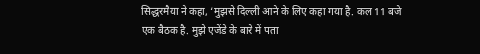सिद्धरमैया ने कहा, ‘मुझसे दिल्ली आने के लिए कहा गया है. कल 11 बजे एक बैठक है. मुझे एजेंडे के बारे में पता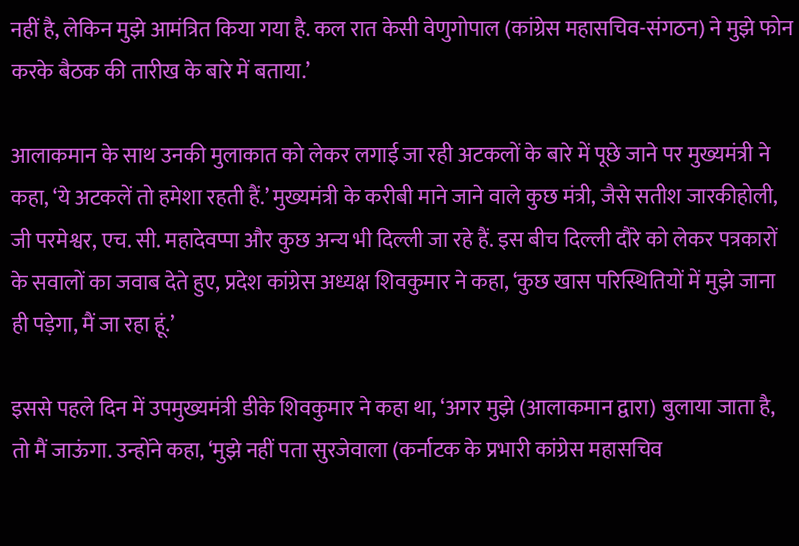नहीं है, लेकिन मुझे आमंत्रित किया गया है. कल रात केसी वेणुगोपाल (कांग्रेस महासचिव-संगठन) ने मुझे फोन करके बैठक की तारीख के बारे में बताया.’

आलाकमान के साथ उनकी मुलाकात को लेकर लगाई जा रही अटकलों के बारे में पूछे जाने पर मुख्यमंत्री ने कहा, ‘ये अटकलें तो हमेशा रहती हैं.’ मुख्यमंत्री के करीबी माने जाने वाले कुछ मंत्री, जैसे सतीश जारकीहोली, जी परमेश्वर, एच. सी. महादेवप्पा और कुछ अन्य भी दिल्ली जा रहे हैं. इस बीच दिल्ली दौरे को लेकर पत्रकारों के सवालों का जवाब देते हुए, प्रदेश कांग्रेस अध्यक्ष शिवकुमार ने कहा, ‘कुछ खास परिस्थितियों में मुझे जाना ही पड़ेगा, मैं जा रहा हूं.’

इससे पहले दिन में उपमुख्यमंत्री डीके शिवकुमार ने कहा था, ‘अगर मुझे (आलाकमान द्वारा) बुलाया जाता है, तो मैं जाऊंगा. उन्होंने कहा, ‘मुझे नहीं पता सुरजेवाला (कर्नाटक के प्रभारी कांग्रेस महासचिव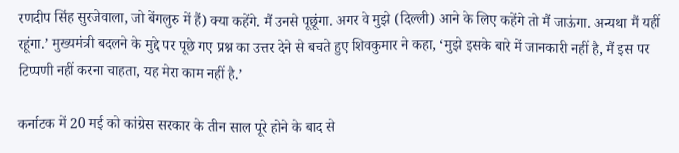रणदीप सिंह सुरजेवाला, जो बेंगलुरु में हैं) क्या कहेंगे. मैं उनसे पूछूंगा. अगर वे मुझे (दिल्ली) आने के लिए कहेंगे तो मैं जाऊंगा. अन्यथा मैं यहीं रहूंगा.’ मुख्यमंत्री बदलने के मुद्दे पर पूछे गए प्रश्न का उत्तर देने से बचते हुए शिवकुमार ने कहा, ‘मुझे इसके बारे में जानकारी नहीं है, मैं इस पर टिप्पणी नहीं करना चाहता, यह मेरा काम नहीं है.’

कर्नाटक में 20 मई को कांग्रेस सरकार के तीन साल पूरे होने के बाद से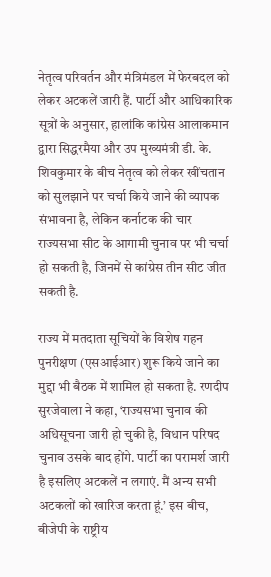नेतृत्व परिवर्तन और मंत्रिमंडल में फेरबदल को लेकर अटकलें जारी हैं. पार्टी और आधिकारिक सूत्रों के अनुसार, हालांकि कांग्रेस आलाकमान द्वारा सिद्धरमैया और उप मुख्यमंत्री डी. के. शिवकुमार के बीच नेतृत्व को लेकर खींचतान को सुलझाने पर चर्चा किये जाने की व्यापक संभावना है, लेकिन कर्नाटक की चार राज्यसभा सीट के आगामी चुनाव पर भी चर्चा हो सकती है, जिनमें से कांग्रेस तीन सीट जीत सकती है.

राज्य में मतदाता सूचियों के विशेष गहन पुनरीक्षण (एसआईआर) शुरू किये जाने का मुद्दा भी बैठक में शामिल हो सकता है. रणदीप सुरजेवाला ने कहा, ‘राज्यसभा चुनाव की अधिसूचना जारी हो चुकी है, विधान परिषद चुनाव उसके बाद होंगे. पार्टी का परामर्श जारी है इसलिए अटकलें न लगाएं. मैं अन्य सभी अटकलों को खारिज करता हूं.’ इस बीच, बीजेपी के राष्ट्रीय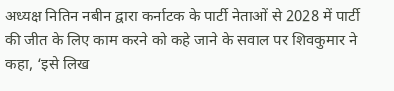अध्यक्ष नितिन नबीन द्वारा कर्नाटक के पार्टी नेताओं से 2028 में पार्टी की जीत के लिए काम करने को कहे जाने के सवाल पर शिवकुमार ने कहा, ‘इसे लिख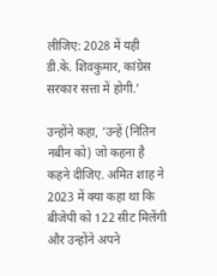लीजिए: 2028 में यही डी.के. शिवकुमार, कांग्रेस सरकार सत्ता में होगी.’

उन्होंने कहा, ‘उन्हें (नितिन नबीन को) जो कहना है कहने दीजिए. अमित शाह ने 2023 में क्या कहा था कि बीजेपी को 122 सीट मिलेंगी और उन्होंने अपने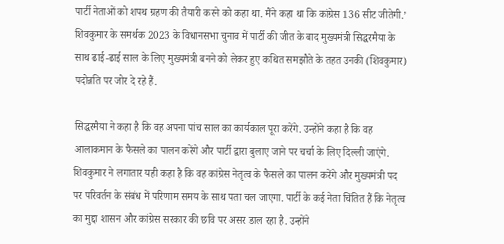पार्टी नेताओं को शपथ ग्रहण की तैयारी करने को कहा था. मैंने कहा था कि कांग्रेस 136 सीट जीतेगी.’ शिवकुमार के समर्थक 2023 के विधानसभा चुनाव में पार्टी की जीत के बाद मुख्यमंत्री सिद्धरमैया के साथ ढाई-ढाई साल के लिए मुख्यमंत्री बनने को लेकर हुए कथित समझौते के तहत उनकी (शिवकुमार) पदोन्नति पर जोर दे रहे हैं.

सिद्धरमैया ने कहा है कि वह अपना पांच साल का कार्यकाल पूरा करेंगे. उन्होंने कहा है कि वह आलाकमान के फैसले का पालन करेंगे और पार्टी द्वारा बुलाए जाने पर चर्चा के लिए दिल्ली जाएंगे. शिवकुमार ने लगातार यही कहा है कि वह कांग्रेस नेतृत्व के फैसले का पालन करेंगे और मुख्यमंत्री पद पर परिवर्तन के संबंध में परिणाम समय के साथ पता चल जाएगा. पार्टी के कई नेता चिंतित हैं कि नेतृत्व का मुद्दा शासन और कांग्रेस सरकार की छवि पर असर डाल रहा है. उन्होंने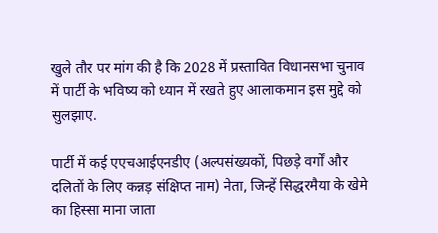खुले तौर पर मांग की है कि 2028 में प्रस्तावित विधानसभा चुनाव में पार्टी के भविष्य को ध्यान में रखते हुए आलाकमान इस मुद्दे को सुलझाए.

पार्टी में कई एएचआईएनडीए (अल्पसंख्यकों, पिछड़े वर्गों और दलितों के लिए कन्नड़ संक्षिप्त नाम) नेता, जिन्हें सिद्धरमैया के खेमे का हिस्सा माना जाता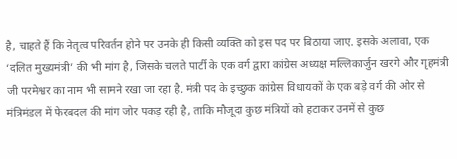है, चाहते हैं कि नेतृत्व परिवर्तन होने पर उनके ही किसी व्यक्ति को इस पद पर बिठाया जाए. इसके अलावा, एक ‘दलित मुख्यमंत्री’ की भी मांग है, जिसके चलते पार्टी के एक वर्ग द्वारा कांग्रेस अध्यक्ष मल्लिकार्जुन खरगे और गृहमंत्री जी परमेश्वर का नाम भी सामने रखा जा रहा है. मंत्री पद के इच्छुक कांग्रेस विधायकों के एक बड़े वर्ग की ओर से मंत्रिमंडल में फेरबदल की मांग जोर पकड़ रही है, ताकि मौजूदा कुछ मंत्रियों को हटाकर उनमें से कुछ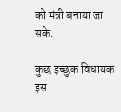को मंत्री बनाया जा सके.

कुछ इच्छुक विधायक इस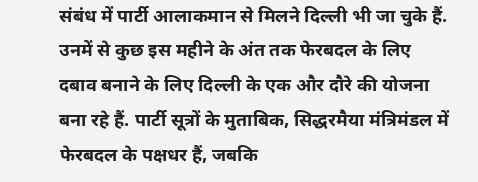संबंध में पार्टी आलाकमान से मिलने दिल्ली भी जा चुके हैं. उनमें से कुछ इस महीने के अंत तक फेरबदल के लिए दबाव बनाने के लिए दिल्ली के एक और दौरे की योजना बना रहे हैं. पार्टी सूत्रों के मुताबिक, सिद्धरमैया मंत्रिमंडल में फेरबदल के पक्षधर हैं, जबकि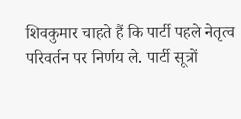शिवकुमार चाहते हैं कि पार्टी पहले नेतृत्व परिवर्तन पर निर्णय ले. पार्टी सूत्रों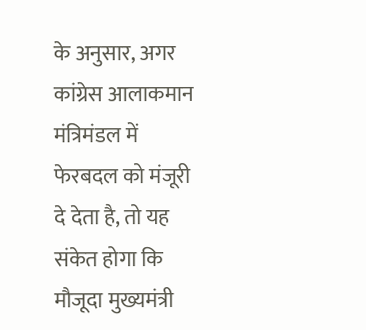के अनुसार, अगर कांग्रेस आलाकमान मंत्रिमंडल में फेरबदल को मंजूरी दे देता है, तो यह संकेत होगा कि मौजूदा मुख्यमंत्री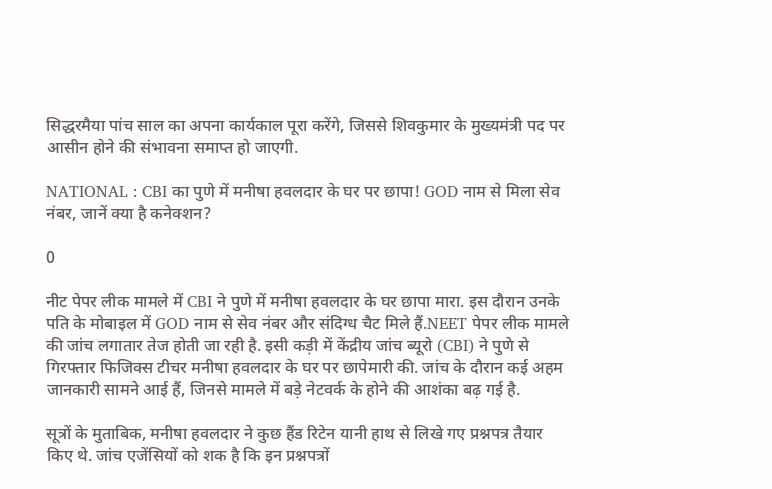सिद्धरमैया पांच साल का अपना कार्यकाल पूरा करेंगे, जिससे शिवकुमार के मुख्यमंत्री पद पर आसीन होने की संभावना समाप्त हो जाएगी.

NATIONAL : CBI का पुणे में मनीषा हवलदार के घर पर छापा! GOD नाम से मिला सेव नंबर, जानें क्या है कनेक्शन?

0

नीट पेपर लीक मामले में CBI ने पुणे में मनीषा हवलदार के घर छापा मारा. इस दौरान उनके पति के मोबाइल में GOD नाम से सेव नंबर और संदिग्ध चैट मिले हैं.NEET पेपर लीक मामले की जांच लगातार तेज होती जा रही है. इसी कड़ी में केंद्रीय जांच ब्यूरो (CBI) ने पुणे से गिरफ्तार फिजिक्स टीचर मनीषा हवलदार के घर पर छापेमारी की. जांच के दौरान कई अहम जानकारी सामने आई हैं, जिनसे मामले में बड़े नेटवर्क के होने की आशंका बढ़ गई है.

सूत्रों के मुताबिक, मनीषा हवलदार ने कुछ हैंड रिटेन यानी हाथ से लिखे गए प्रश्नपत्र तैयार किए थे. जांच एजेंसियों को शक है कि इन प्रश्नपत्रों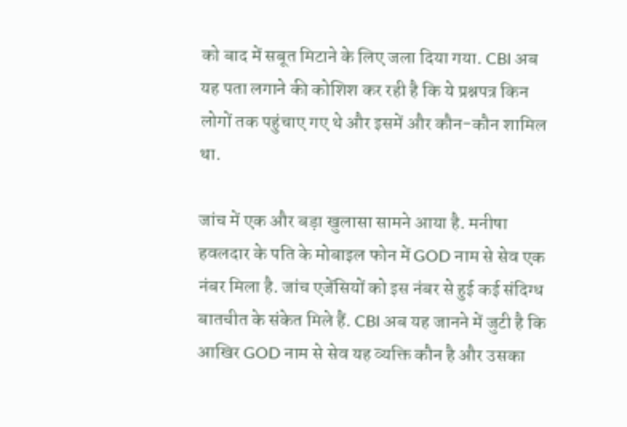को बाद में सबूत मिटाने के लिए जला दिया गया. CBI अब यह पता लगाने की कोशिश कर रही है कि ये प्रश्नपत्र किन लोगों तक पहुंचाए गए थे और इसमें और कौन-कौन शामिल था.

जांच में एक और बड़ा खुलासा सामने आया है. मनीषा हवलदार के पति के मोबाइल फोन में GOD नाम से सेव एक नंबर मिला है. जांच एजेंसियों को इस नंबर से हुई कई संदिग्ध बातचीत के संकेत मिले हैं. CBI अब यह जानने में जुटी है कि आखिर GOD नाम से सेव यह व्यक्ति कौन है और उसका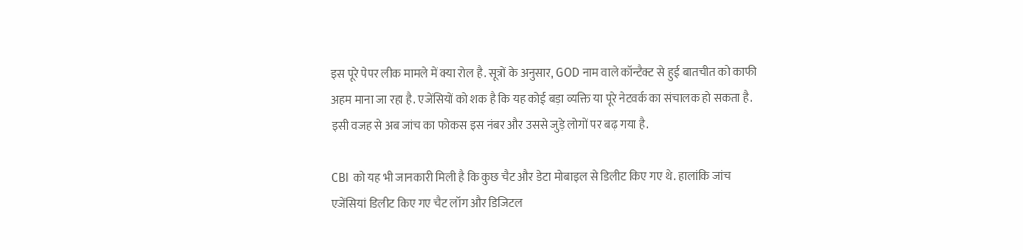इस पूरे पेपर लीक मामले में क्या रोल है. सूत्रों के अनुसार, GOD नाम वाले कॉन्टैक्ट से हुई बातचीत को काफी अहम माना जा रहा है. एजेंसियों को शक है कि यह कोई बड़ा व्यक्ति या पूरे नेटवर्क का संचालक हो सकता है. इसी वजह से अब जांच का फोकस इस नंबर और उससे जुड़े लोगों पर बढ़ गया है.

CBI को यह भी जानकारी मिली है कि कुछ चैट और डेटा मोबाइल से डिलीट किए गए थे. हालांकि जांच एजेंसियां डिलीट किए गए चैट लॉग और डिजिटल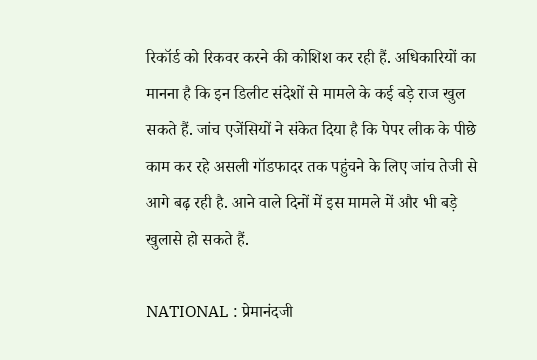रिकॉर्ड को रिकवर करने की कोशिश कर रही हैं. अधिकारियों का मानना है कि इन डिलीट संदेशों से मामले के कई बड़े राज खुल सकते हैं. जांच एजेंसियों ने संकेत दिया है कि पेपर लीक के पीछे काम कर रहे असली गॉडफादर तक पहुंचने के लिए जांच तेजी से आगे बढ़ रही है. आने वाले दिनों में इस मामले में और भी बड़े खुलासे हो सकते हैं.

NATIONAL : प्रेमानंदजी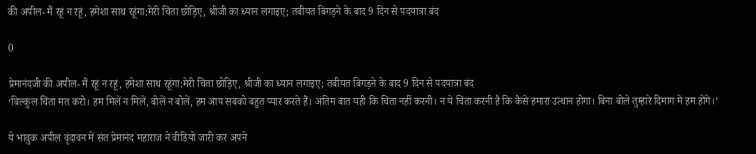की अपील- मैं रहूं न रहूं, हमेशा साथ रहूंगा:मेरी चिंता छोड़िए, श्रीजी का ध्यान लगाइए; तबीयत बिगड़ने के बाद 9 दिन से पदयात्रा बंद

0

प्रेमानंदजी की अपील- मैं रहूं न रहूं, हमेशा साथ रहूंगा:मेरी चिंता छोड़िए, श्रीजी का ध्यान लगाइए; तबीयत बिगड़ने के बाद 9 दिन से पदयात्रा बंद
‘बिल्कुल चिंता मत करो। हम मिलें न मिलें, बोलें न बोलें, हम आप सबको बहुत प्यार करते हैं। अंतिम बात यही कि चिंता नहीं करनी। न ये चिंता करनी है कि कैसे हमारा उत्थान होगा। बिना बोले तुम्हारे दिमाग में हम होंगे।’

ये भावुक अपील वृंदावन में संत प्रेमानंद महाराज ने वीडियो जारी कर अपने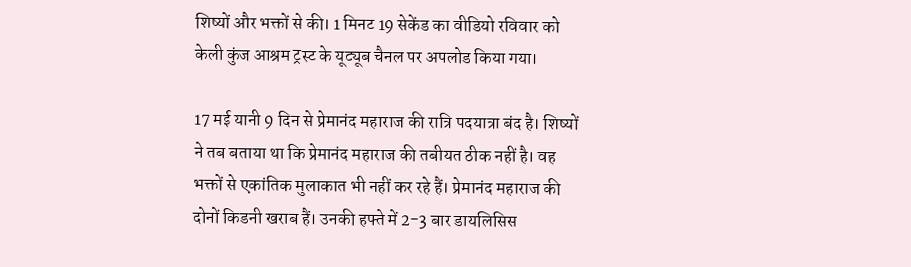शिष्यों और भक्तों से की। 1 मिनट 19 सेकेंड का वीडियो रविवार को केली कुंज आश्रम ट्रस्ट के यूट्यूब चैनल पर अपलोड किया गया।

17 मई यानी 9 दिन से प्रेमानंद महाराज की रात्रि पदयात्रा बंद है। शिष्यों ने तब बताया था कि प्रेमानंद महाराज की तबीयत ठीक नहीं है। वह भक्तों से एकांतिक मुलाकात भी नहीं कर रहे हैं। प्रेमानंद महाराज की दोनों किडनी खराब हैं। उनकी हफ्ते में 2-3 बार डायलिसिस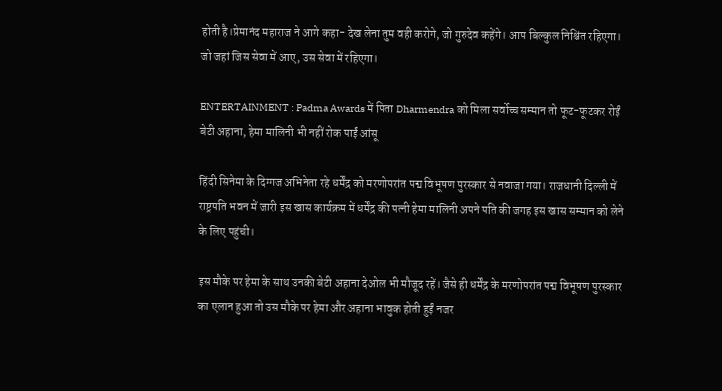होती है।प्रेमानंद महाराज ने आगे कहा- देख लेना तुम वही करोगे, जो गुरुदेव कहेंगे। आप बिल्कुल निश्चिंत रहिएगा। जो जहां जिस सेवा में आए, उस सेवा में रहिएगा।

ENTERTAINMENT : Padma Awards में पिता Dharmendra को मिला सर्वोच्च सम्मान तो फूट-फूटकर रोईं बेटी अहाना, हेमा मालिनी भी नहीं रोक पाईं आंसू

हिंदी सिनेमा के दिग्गज अभिनेता रहे धर्मेंद्र को मरणोपरांत पद्म विभूषण पुरस्कार से नवाजा गया। राजधानी दिल्ली में राष्ट्रपति भवन में जारी इस खास कार्यक्रम में धर्मेंद्र की पत्नी हेमा मालिनी अपने पति की जगह इस खास सम्मान को लेने के लिए पहुंची।

इस मौके पर हेमा के साथ उनकी बेटी अहाना देओल भी मौजूद रहें। जैसे ही धर्मेंद्र के मरणोपरांत पद्म विभूषण पुरस्कार का एलान हुआ तो उस मौके पर हेमा और अहाना भावुक होती हुईं नजर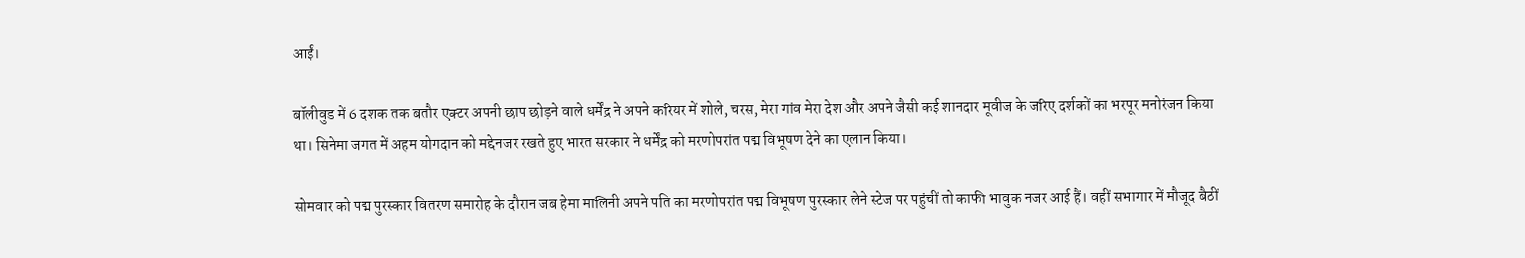आईं।

बॉलीवुड में 6 दशक तक बतौर एक्टर अपनी छाप छोड़ने वाले धर्मेंद्र ने अपने करियर में शोले, चरस, मेरा गांव मेरा देश और अपने जैसी कई शानदार मूवीज के जरिए दर्शकों का भरपूर मनोरंजन किया था। सिनेमा जगत में अहम योगदान को मद्देनजर रखते हुए भारत सरकार ने धर्मेंद्र को मरणोपरांत पद्म विभूषण देने का एलान किया।

सोमवार को पद्म पुरस्कार वितरण समारोह के दौरान जब हेमा मालिनी अपने पति का मरणोपरांत पद्म विभूषण पुरस्कार लेने स्टेज पर पहुंचीं तो काफी भावुक नजर आई हैं। वहीं सभागार में मौजूद बैठीं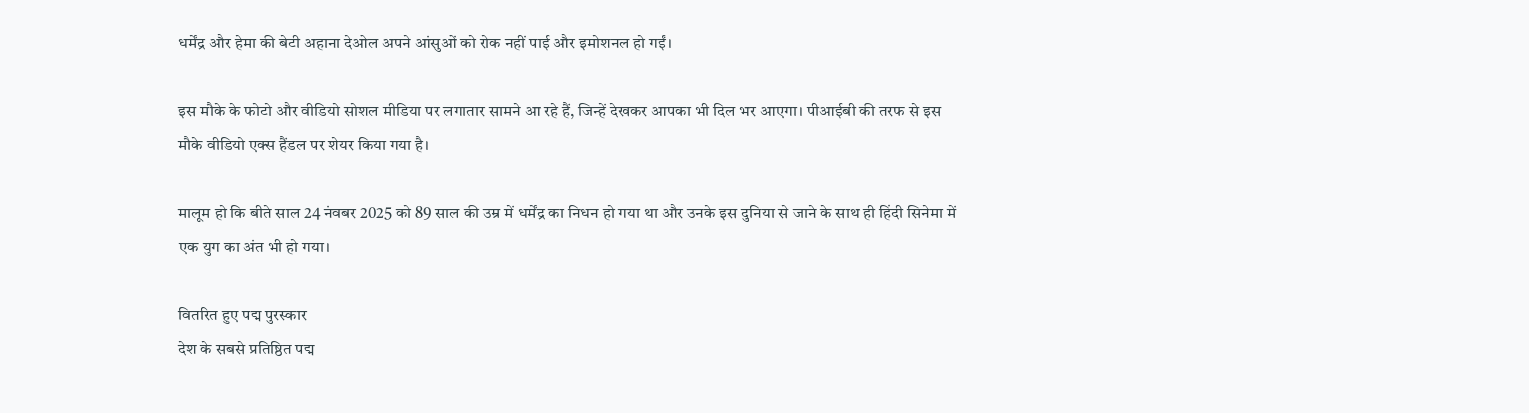धर्मेंद्र और हेमा की बेटी अहाना देओल अपने आंसुओं को रोक नहीं पाई और इमोशनल हो गईं।

इस मौके के फोटो और वीडियो सोशल मीडिया पर लगातार सामने आ रहे हैं, जिन्हें देखकर आपका भी दिल भर आएगा। पीआईबी की तरफ से इस मौके वीडियो एक्स हैंडल पर शेयर किया गया है।

मालूम हो कि बीते साल 24 नंवबर 2025 को 89 साल की उम्र में धर्मेंद्र का निधन हो गया था और उनके इस दुनिया से जाने के साथ ही हिंदी सिनेमा में एक युग का अंत भी हो गया।

वितरित हुए पद्म पुरस्कार
देश के सबसे प्रतिष्ठित पद्म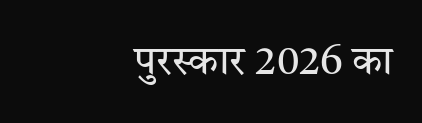पुरस्कार 2026 का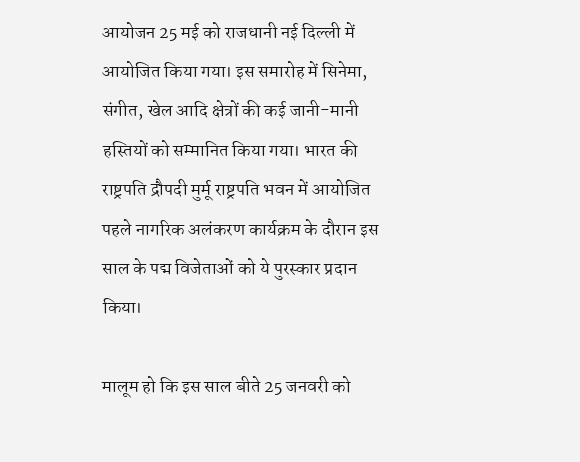आयोजन 25 मई को राजधानी नई दिल्ली में आयोजित किया गया। इस समारोह में सिनेमा, संगीत, खेल आदि क्षेत्रों की कई जानी-मानी हस्तियों को सम्मानित किया गया। भारत की राष्ट्रपति द्रौपदी मुर्मू राष्ट्रपति भवन में आयोजित पहले नागरिक अलंकरण कार्यक्रम के दौरान इस साल के पद्म विजेताओं को ये पुरस्कार प्रदान किया।

मालूम हो कि इस साल बीते 25 जनवरी को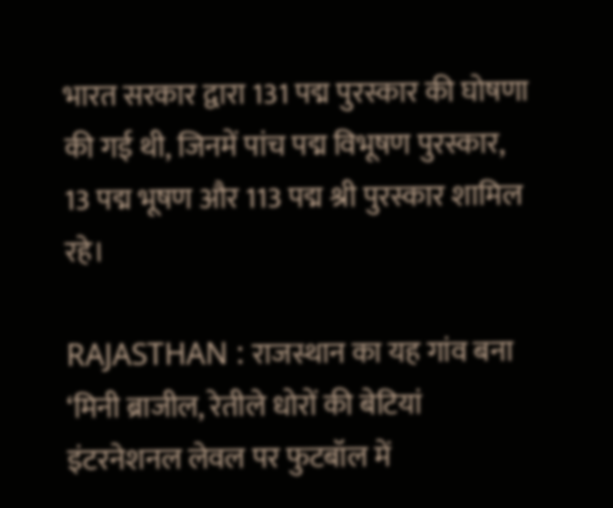भारत सरकार द्वारा 131 पद्म पुरस्कार की घोषणा की गई थी, जिनमें पांच पद्म विभूषण पुरस्कार, 13 पद्म भूषण और 113 पद्म श्री पुरस्कार शामिल रहे।

RAJASTHAN : राजस्थान का यह गांव बना ‘मिनी ब्राजील, रेतीले धोरों की बेटियां इंटरनेशनल लेवल पर फुटबॉल में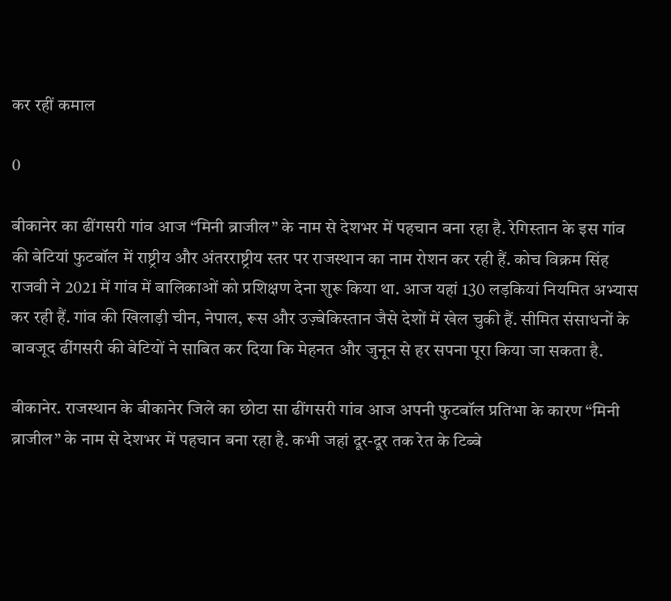कर रहीं कमाल

0

बीकानेर का ढींगसरी गांव आज “मिनी ब्राजील” के नाम से देशभर में पहचान बना रहा है. रेगिस्तान के इस गांव की बेटियां फुटबॉल में राष्ट्रीय और अंतरराष्ट्रीय स्तर पर राजस्थान का नाम रोशन कर रही हैं. कोच विक्रम सिंह राजवी ने 2021 में गांव में बालिकाओं को प्रशिक्षण देना शुरू किया था. आज यहां 130 लड़कियां नियमित अभ्यास कर रही हैं. गांव की खिलाड़ी चीन, नेपाल, रूस और उज़्बेकिस्तान जैसे देशों में खेल चुकी हैं. सीमित संसाधनों के बावजूद ढींगसरी की बेटियों ने साबित कर दिया कि मेहनत और जुनून से हर सपना पूरा किया जा सकता है.

बीकानेर. राजस्थान के बीकानेर जिले का छोटा सा ढींगसरी गांव आज अपनी फुटबॉल प्रतिभा के कारण “मिनी ब्राजील” के नाम से देशभर में पहचान बना रहा है. कभी जहां दूर-दूर तक रेत के टिब्बे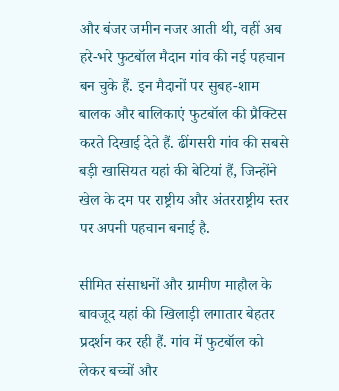और बंजर जमीन नजर आती थी, वहीं अब हरे-भरे फुटबॉल मैदान गांव की नई पहचान बन चुके हैं. इन मैदानों पर सुबह-शाम बालक और बालिकाएं फुटबॉल की प्रैक्टिस करते दिखाई देते हैं. ढींगसरी गांव की सबसे बड़ी खासियत यहां की बेटियां हैं, जिन्होंने खेल के दम पर राष्ट्रीय और अंतरराष्ट्रीय स्तर पर अपनी पहचान बनाई है.

सीमित संसाधनों और ग्रामीण माहौल के बावजूद यहां की खिलाड़ी लगातार बेहतर प्रदर्शन कर रही हैं. गांव में फुटबॉल को लेकर बच्चों और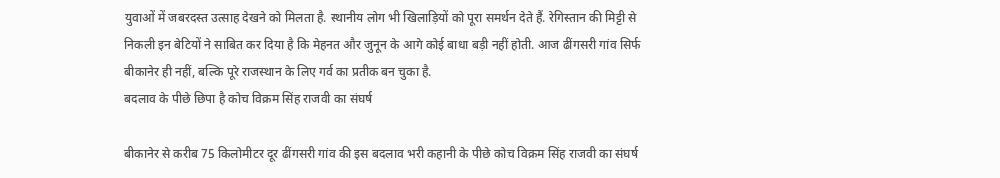युवाओं में जबरदस्त उत्साह देखने को मिलता है. स्थानीय लोग भी खिलाड़ियों को पूरा समर्थन देते हैं. रेगिस्तान की मिट्टी से निकली इन बेटियों ने साबित कर दिया है कि मेहनत और जुनून के आगे कोई बाधा बड़ी नहीं होती. आज ढींगसरी गांव सिर्फ बीकानेर ही नहीं, बल्कि पूरे राजस्थान के लिए गर्व का प्रतीक बन चुका है.
बदलाव के पीछे छिपा है कोच विक्रम सिंह राजवी का संघर्ष

बीकानेर से करीब 75 किलोमीटर दूर ढींगसरी गांव की इस बदलाव भरी कहानी के पीछे कोच विक्रम सिंह राजवी का संघर्ष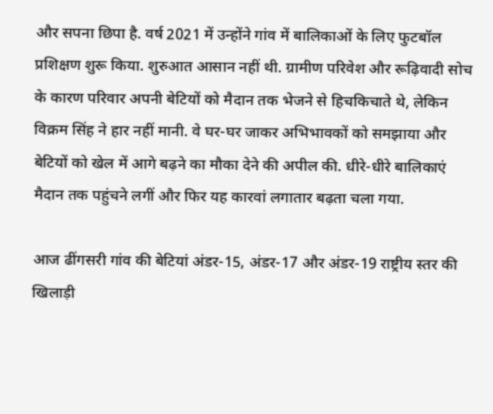और सपना छिपा है. वर्ष 2021 में उन्होंने गांव में बालिकाओं के लिए फुटबॉल प्रशिक्षण शुरू किया. शुरुआत आसान नहीं थी. ग्रामीण परिवेश और रूढ़िवादी सोच के कारण परिवार अपनी बेटियों को मैदान तक भेजने से हिचकिचाते थे, लेकिन विक्रम सिंह ने हार नहीं मानी. वे घर-घर जाकर अभिभावकों को समझाया और बेटियों को खेल में आगे बढ़ने का मौका देने की अपील की. धीरे-धीरे बालिकाएं मैदान तक पहुंचने लगीं और फिर यह कारवां लगातार बढ़ता चला गया.

आज ढींगसरी गांव की बेटियां अंडर-15, अंडर-17 और अंडर-19 राष्ट्रीय स्तर की खिलाड़ी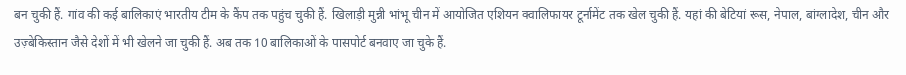बन चुकी हैं. गांव की कई बालिकाएं भारतीय टीम के कैंप तक पहुंच चुकी हैं. खिलाड़ी मुन्नी भांभू चीन में आयोजित एशियन क्वालिफायर टूर्नामेंट तक खेल चुकी हैं. यहां की बेटियां रूस, नेपाल, बांग्लादेश, चीन और उज़्बेकिस्तान जैसे देशों में भी खेलने जा चुकी हैं. अब तक 10 बालिकाओं के पासपोर्ट बनवाए जा चुके हैं.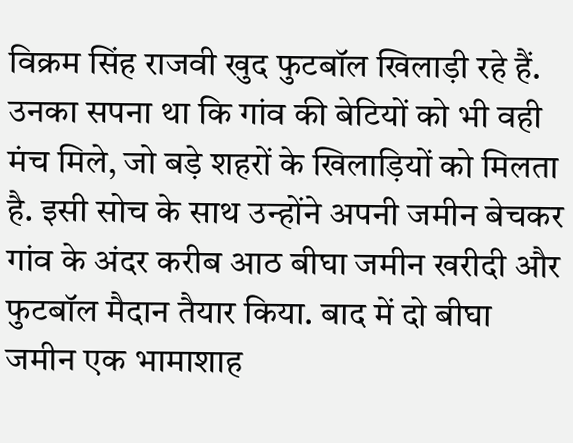विक्रम सिंह राजवी खुद फुटबॉल खिलाड़ी रहे हैं. उनका सपना था कि गांव की बेटियों को भी वही मंच मिले, जो बड़े शहरों के खिलाड़ियों को मिलता है. इसी सोच के साथ उन्होंने अपनी जमीन बेचकर गांव के अंदर करीब आठ बीघा जमीन खरीदी और फुटबॉल मैदान तैयार किया. बाद में दो बीघा जमीन एक भामाशाह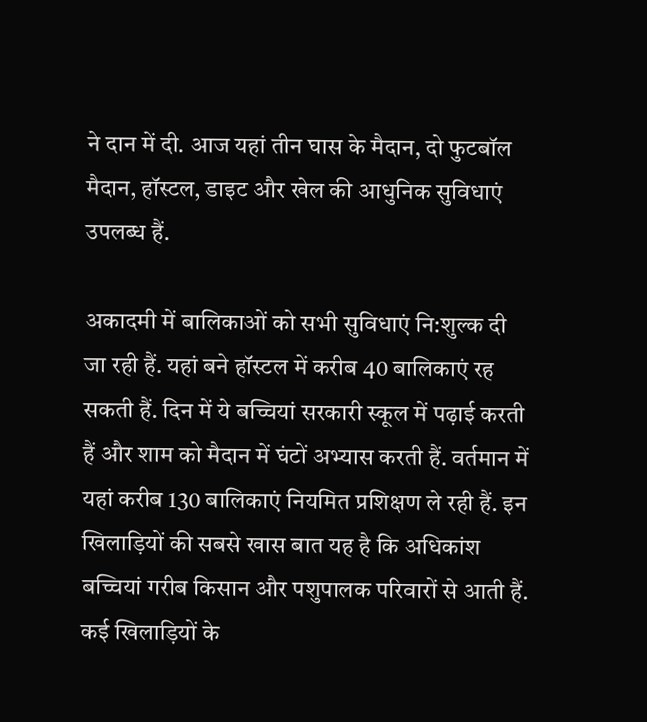ने दान में दी. आज यहां तीन घास के मैदान, दो फुटबॉल मैदान, हॉस्टल, डाइट और खेल की आधुनिक सुविधाएं उपलब्ध हैं.

अकादमी में बालिकाओं को सभी सुविधाएं नि:शुल्क दी जा रही हैं. यहां बने हॉस्टल में करीब 40 बालिकाएं रह सकती हैं. दिन में ये बच्चियां सरकारी स्कूल में पढ़ाई करती हैं और शाम को मैदान में घंटों अभ्यास करती हैं. वर्तमान में यहां करीब 130 बालिकाएं नियमित प्रशिक्षण ले रही हैं. इन खिलाड़ियों की सबसे खास बात यह है कि अधिकांश बच्चियां गरीब किसान और पशुपालक परिवारों से आती हैं. कई खिलाड़ियों के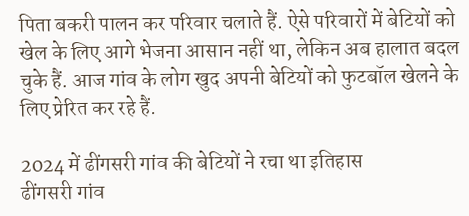पिता बकरी पालन कर परिवार चलाते हैं. ऐसे परिवारों में बेटियों को खेल के लिए आगे भेजना आसान नहीं था, लेकिन अब हालात बदल चुके हैं. आज गांव के लोग खुद अपनी बेटियों को फुटबॉल खेलने के लिए प्रेरित कर रहे हैं.

2024 में ढींगसरी गांव की बेटियों ने रचा था इतिहास
ढींगसरी गांव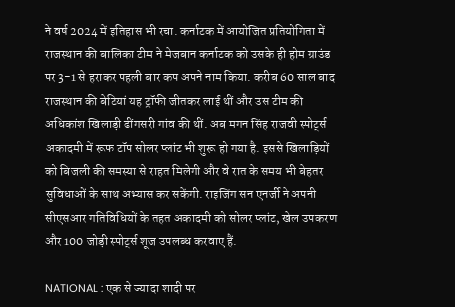ने वर्ष 2024 में इतिहास भी रचा. कर्नाटक में आयोजित प्रतियोगिता में राजस्थान की बालिका टीम ने मेजबान कर्नाटक को उसके ही होम ग्राउंड पर 3-1 से हराकर पहली बार कप अपने नाम किया. करीब 60 साल बाद राजस्थान की बेटियां यह ट्रॉफी जीतकर लाई थीं और उस टीम की अधिकांश खिलाड़ी ढींगसरी गांव की थीं. अब मगन सिंह राजवी स्पोर्ट्स अकादमी में रूफ टॉप सोलर प्लांट भी शुरू हो गया है. इससे खिलाड़ियों को बिजली की समस्या से राहत मिलेगी और वे रात के समय भी बेहतर सुविधाओं के साथ अभ्यास कर सकेंगी. राइजिंग सन एनर्जी ने अपनी सीएसआर गतिविधियों के तहत अकादमी को सोलर प्लांट, खेल उपकरण और 100 जोड़ी स्पोर्ट्स शूज उपलब्ध करवाए हैं.

NATIONAL : एक से ज्यादा शादी पर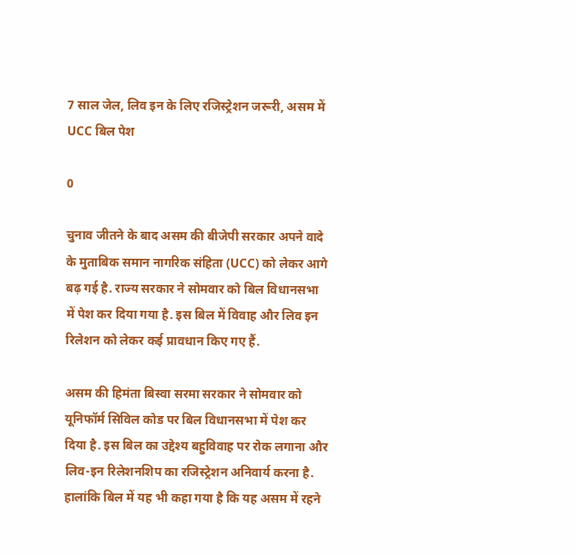7 साल जेल, लिव इन के लिए रजिस्ट्रेशन जरूरी, असम में UCC बिल पेश

0

चुनाव जीतने के बाद असम की बीजेपी सरकार अपने वादे के मुताबिक समान नागरिक संहिता (UCC) को लेकर आगे बढ़ गई है. राज्य सरकार ने सोमवार को बिल विधानसभा में पेश कर दिया गया है. इस बिल में विवाह और लिव इन रिलेशन को लेकर कई प्रावधान किए गए हैं.

असम की हिमंता बिस्वा सरमा सरकार ने सोमवार को यूनिफॉर्म सिविल कोड पर बिल विधानसभा में पेश कर दिया है. इस बिल का उद्देश्य बहुविवाह पर रोक लगाना और लिव-इन रिलेशनशिप का रजिस्ट्रेशन अनिवार्य करना है. हालांकि बिल में यह भी कहा गया है कि यह असम में रहने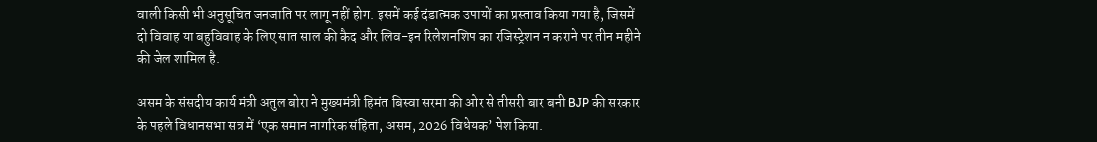वाली किसी भी अनुसूचित जनजाति पर लागू नहीं होग. इसमें कई दंडात्मक उपायों का प्रस्ताव किया गया है, जिसमें दो विवाह या बहुविवाह के लिए सात साल की कैद और लिव-इन रिलेशनशिप का रजिस्ट्रेशन न कराने पर तीन महीने की जेल शामिल है.

असम के संसदीय कार्य मंत्री अतुल बोरा ने मुख्यमंत्री हिमंत बिस्वा सरमा की ओर से तीसरी बार बनी BJP की सरकार के पहले विधानसभा सत्र में ‘एक समान नागरिक संहिता, असम, 2026 विधेयक’ पेश किया.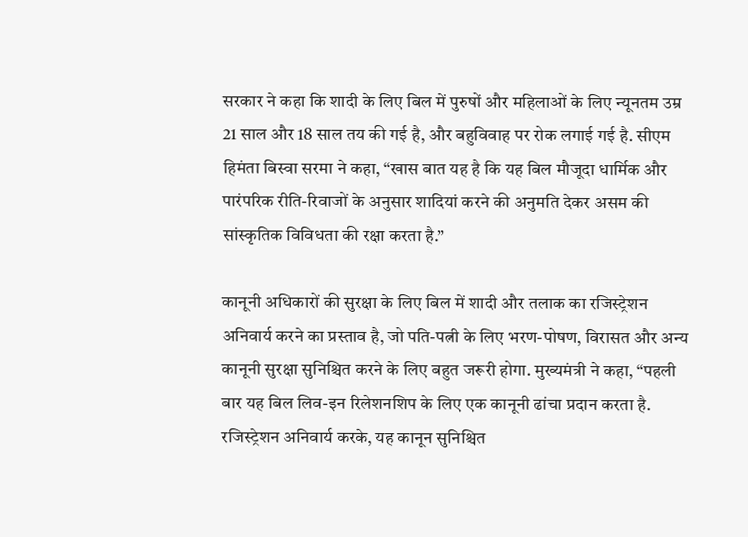सरकार ने कहा कि शादी के लिए बिल में पुरुषों और महिलाओं के लिए न्यूनतम उम्र 21 साल और 18 साल तय की गई है, और बहुविवाह पर रोक लगाई गई है. सीएम हिमंता बिस्वा सरमा ने कहा, “खास बात यह है कि यह बिल मौजूदा धार्मिक और पारंपरिक रीति-रिवाजों के अनुसार शादियां करने की अनुमति देकर असम की सांस्कृतिक विविधता की रक्षा करता है.”

कानूनी अधिकारों की सुरक्षा के लिए बिल में शादी और तलाक का रजिस्ट्रेशन अनिवार्य करने का प्रस्ताव है, जो पति-पत्नी के लिए भरण-पोषण, विरासत और अन्य कानूनी सुरक्षा सुनिश्चित करने के लिए बहुत जरूरी होगा. मुख्यमंत्री ने कहा, “पहली बार यह बिल लिव-इन रिलेशनशिप के लिए एक कानूनी ढांचा प्रदान करता है. रजिस्ट्रेशन अनिवार्य करके, यह कानून सुनिश्चित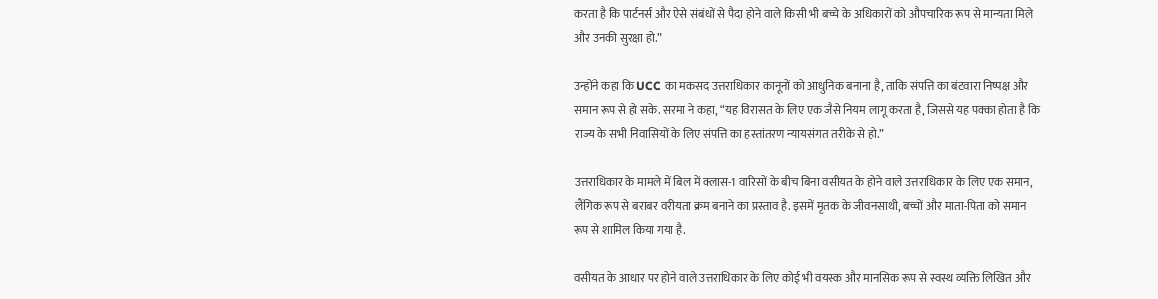करता है कि पार्टनर्स और ऐसे संबंधों से पैदा होने वाले किसी भी बच्चे के अधिकारों को औपचारिक रूप से मान्यता मिले और उनकी सुरक्षा हो.”

उन्होंने कहा कि UCC का मकसद उत्तराधिकार कानूनों को आधुनिक बनाना है, ताकि संपत्ति का बंटवारा निष्पक्ष और समान रूप से हो सके. सरमा ने कहा, “यह विरासत के लिए एक जैसे नियम लागू करता है, जिससे यह पक्का होता है कि राज्य के सभी निवासियों के लिए संपत्ति का हस्तांतरण न्यायसंगत तरीके से हो.”

उत्तराधिकार के मामले में बिल में क्लास-1 वारिसों के बीच बिना वसीयत के होने वाले उत्तराधिकार के लिए एक समान, लैंगिक रूप से बराबर वरीयता क्रम बनाने का प्रस्ताव है. इसमें मृतक के जीवनसाथी, बच्चों और माता-पिता को समान रूप से शामिल किया गया है.

वसीयत के आधार पर होने वाले उत्तराधिकार के लिए कोई भी वयस्क और मानसिक रूप से स्वस्थ व्यक्ति लिखित और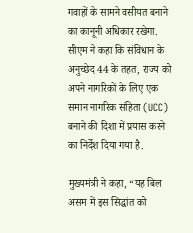गवाहों के सामने वसीयत बनाने का कानूनी अधिकार रखेगा. सीएम ने कहा कि संविधान के अनुच्छेद 44 के तहत, राज्य को अपने नागरिकों के लिए एक समान नागरिक संहिता (UCC) बनाने की दिशा में प्रयास करने का निर्देश दिया गया है.

मुख्यमंत्री ने कहा, “यह बिल असम में इस सिद्धांत को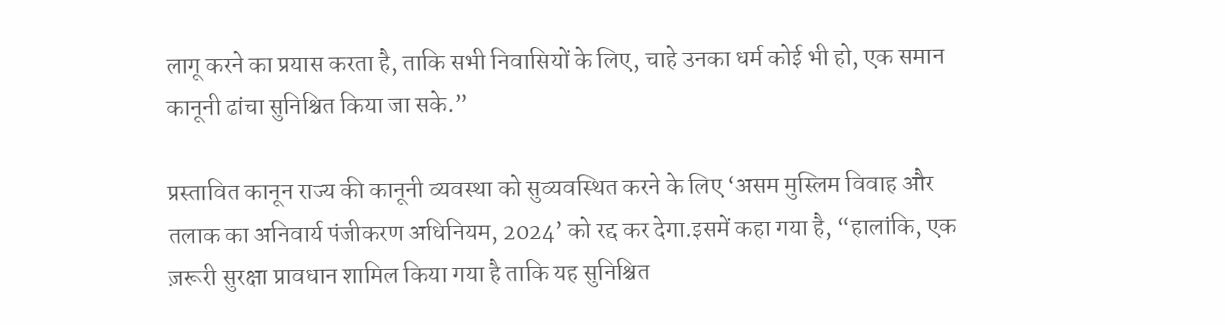लागू करने का प्रयास करता है, ताकि सभी निवासियों के लिए, चाहे उनका धर्म कोई भी हो, एक समान कानूनी ढांचा सुनिश्चित किया जा सके.”

प्रस्तावित कानून राज्य की कानूनी व्यवस्था को सुव्यवस्थित करने के लिए ‘असम मुस्लिम विवाह और तलाक का अनिवार्य पंजीकरण अधिनियम, 2024’ को रद्द कर देगा.इसमें कहा गया है, “हालांकि, एक ज़रूरी सुरक्षा प्रावधान शामिल किया गया है ताकि यह सुनिश्चित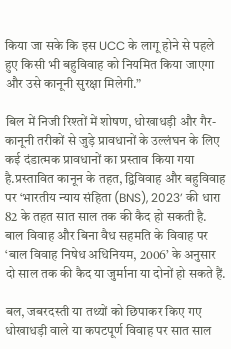किया जा सके कि इस UCC के लागू होने से पहले हुए किसी भी बहुविवाह को नियमित किया जाएगा और उसे कानूनी सुरक्षा मिलेगी.”

बिल में निजी रिश्तों में शोषण, धोखाधड़ी और गैर-कानूनी तरीकों से जुड़े प्रावधानों के उल्लंघन के लिए कई दंडात्मक प्रावधानों का प्रस्ताव किया गया है.प्रस्तावित कानून के तहत, द्विविवाह और बहुविवाह पर ‘भारतीय न्याय संहिता (BNS), 2023’ की धारा 82 के तहत सात साल तक की कैद हो सकती है. बाल विवाह और बिना वैध सहमति के विवाह पर ‘बाल विवाह निषेध अधिनियम, 2006’ के अनुसार दो साल तक की कैद या जुर्माना या दोनों हो सकते हैं.

बल, जबरदस्ती या तथ्यों को छिपाकर किए गए धोखाधड़ी वाले या कपटपूर्ण विवाह पर सात साल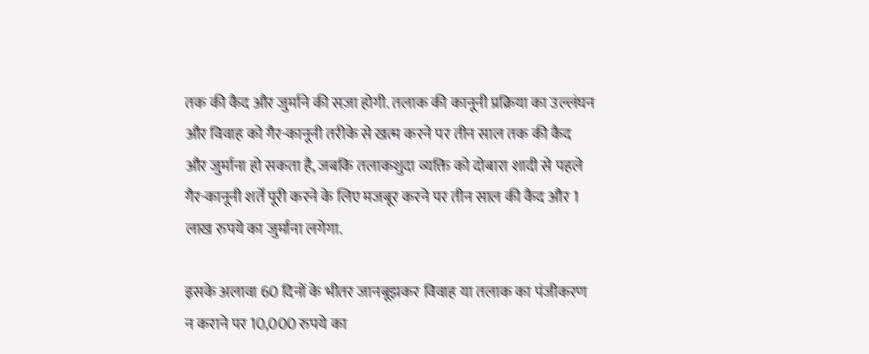तक की कैद और जुर्माने की सज़ा होगी. तलाक की कानूनी प्रक्रिया का उल्लंघन और विवाह को गैर-कानूनी तरीके से खत्म करने पर तीन साल तक की कैद और जुर्माना हो सकता है, जबकि तलाकशुदा व्यक्ति को दोबारा शादी से पहले गैर-कानूनी शर्तें पूरी करने के लिए मजबूर करने पर तीन साल की कैद और 1 लाख रुपये का जुर्माना लगेगा.

इसके अलावा 60 दिनों के भीतर जानबूझकर विवाह या तलाक का पंजीकरण न कराने पर 10,000 रुपये का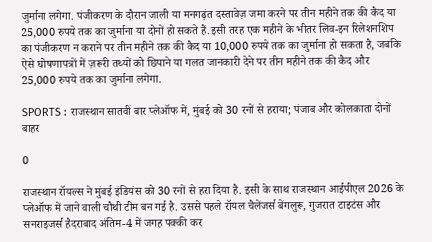जुर्माना लगेगा. पंजीकरण के दौरान जाली या मनगढ़ंत दस्तावेज़ जमा करने पर तीन महीने तक की कैद या 25,000 रुपये तक का जुर्माना या दोनों हो सकते हैं.इसी तरह एक महीने के भीतर लिव-इन रिलेशनशिप का पंजीकरण न कराने पर तीन महीने तक की कैद या 10,000 रुपये तक का जुर्माना हो सकता है, जबकि ऐसे घोषणापत्रों में ज़रूरी तथ्यों को छिपाने या गलत जानकारी देने पर तीन महीने तक की कैद और 25,000 रुपये तक का जुर्माना लगेगा.

SPORTS : राजस्थान सातवीं बार प्लेऑफ में, मुंबई को 30 रनों से हराया; पंजाब और कोलकाता दोनों बाहर

0

राजस्थान रॉयल्स ने मुंबई इंडियंस को 30 रनों से हरा दिया है. इसी के साथ राजस्थान आईपीएल 2026 के प्लेऑफ में जाने वाली चौथी टीम बन गई है. उससे पहले रॉयल चैलेंजर्स बेंगलुरू, गुजरात टाइटंस और सनराइजर्स हैदराबाद अंतिम-4 में जगह पक्की कर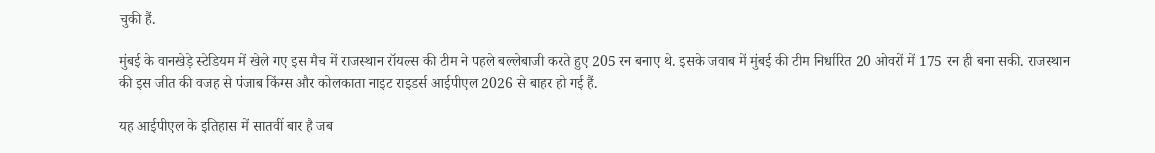चुकी हैं.

मुंबई के वानखेड़े स्टेडियम में खेले गए इस मैच में राजस्थान रॉयल्स की टीम ने पहले बल्लेबाजी करते हुए 205 रन बनाए थे. इसके जवाब में मुंबई की टीम निर्धारित 20 ओवरों में 175 रन ही बना सकी. राजस्थान की इस जीत की वजह से पंजाब किंग्स और कोलकाता नाइट राइडर्स आईपीएल 2026 से बाहर हो गई हैं.

यह आईपीएल के इतिहास में सातवीं बार है जब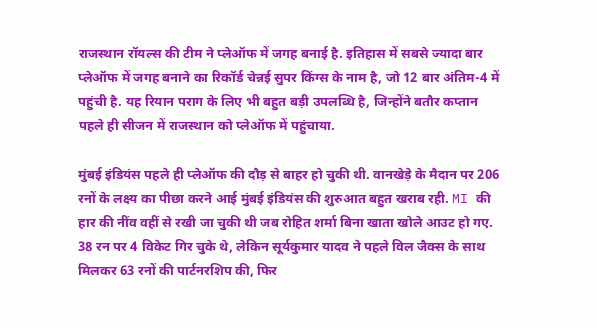राजस्थान रॉयल्स की टीम ने प्लेऑफ में जगह बनाई है. इतिहास में सबसे ज्यादा बार प्लेऑफ में जगह बनाने का रिकॉर्ड चेन्नई सुपर किंग्स के नाम है, जो 12 बार अंतिम-4 में पहुंची है. यह रियान पराग के लिए भी बहुत बड़ी उपलब्धि है, जिन्होंने बतौर कप्तान पहले ही सीजन में राजस्थान को प्लेऑफ में पहुंचाया.

मुंबई इंडियंस पहले ही प्लेऑफ की दौड़ से बाहर हो चुकी थी. वानखेड़े के मैदान पर 206 रनों के लक्ष्य का पीछा करने आई मुंबई इंडियंस की शुरुआत बहुत खराब रही. MI की हार की नींव वहीं से रखी जा चुकी थी जब रोहित शर्मा बिना खाता खोले आउट हो गए. 38 रन पर 4 विकेट गिर चुके थे, लेकिन सूर्यकुमार यादव ने पहले विल जैक्स के साथ मिलकर 63 रनों की पार्टनरशिप की, फिर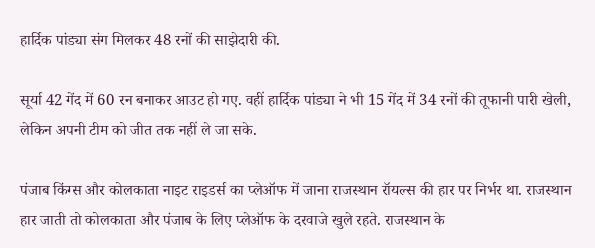हार्दिक पांड्या संग मिलकर 48 रनों की साझेदारी की.

सूर्या 42 गेंद में 60 रन बनाकर आउट हो गए. वहीं हार्दिक पांड्या ने भी 15 गेंद में 34 रनों की तूफानी पारी खेली, लेकिन अपनी टीम को जीत तक नहीं ले जा सके.

पंजाब किंग्स और कोलकाता नाइट राइडर्स का प्लेऑफ में जाना राजस्थान रॉयल्स की हार पर निर्भर था. राजस्थान हार जाती तो कोलकाता और पंजाब के लिए प्लेऑफ के दरवाजे खुले रहते. राजस्थान के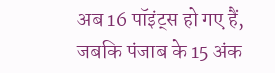अब 16 पॉइंट्स हो गए हैं, जबकि पंजाब के 15 अंक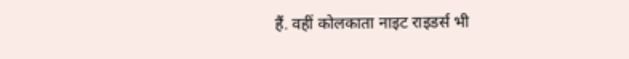हैं. वहीं कोलकाता नाइट राइडर्स भी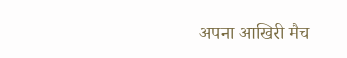अपना आखिरी मैच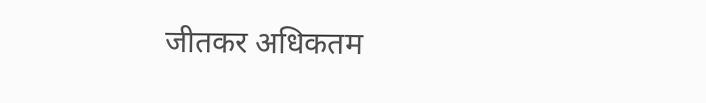जीतकर अधिकतम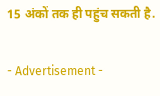15 अंकों तक ही पहुंच सकती है.

- Advertisement -